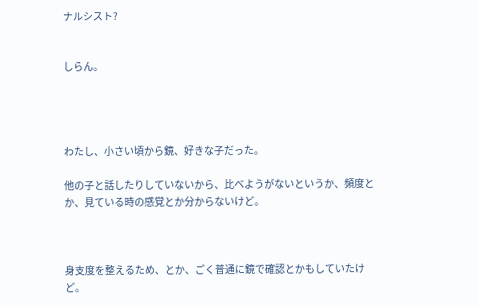ナルシスト?


しらん。




わたし、小さい頃から鏡、好きな子だった。

他の子と話したりしていないから、比べようがないというか、頻度とか、見ている時の感覚とか分からないけど。



身支度を整えるため、とか、ごく普通に鏡で確認とかもしていたけど。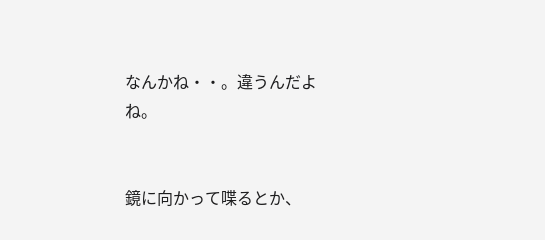なんかね・・。違うんだよね。


鏡に向かって喋るとか、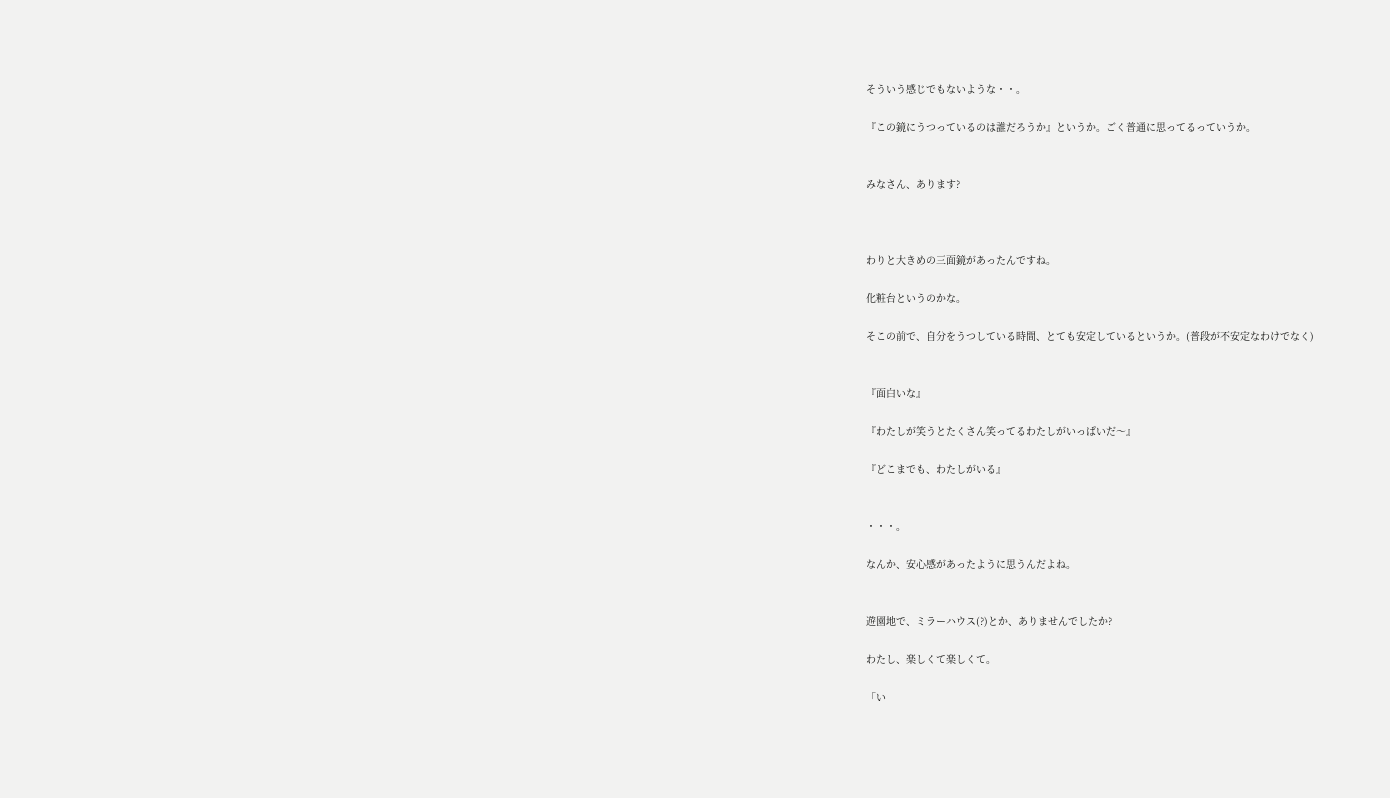そういう感じでもないような・・。

『この鏡にうつっているのは誰だろうか』というか。ごく普通に思ってるっていうか。


みなさん、あります?



わりと大きめの三面鏡があったんですね。

化粧台というのかな。

そこの前で、自分をうつしている時間、とても安定しているというか。(普段が不安定なわけでなく)


『面白いな』

『わたしが笑うとたくさん笑ってるわたしがいっぱいだ〜』

『どこまでも、わたしがいる』


・・・。

なんか、安心感があったように思うんだよね。


遊園地で、ミラーハウス(?)とか、ありませんでしたか?

わたし、楽しくて楽しくて。

「い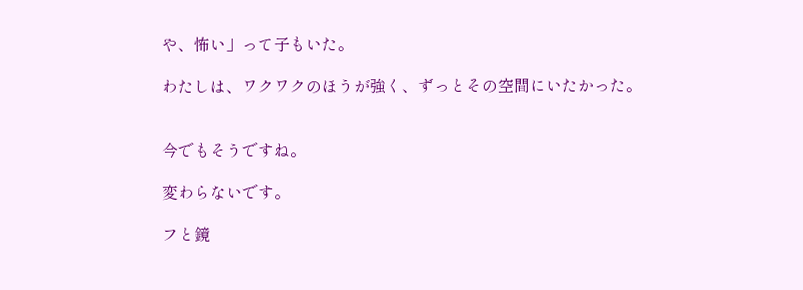や、怖い」って子もいた。

わたしは、ワクワクのほうが強く、ずっとその空間にいたかった。


今でもそうですね。

変わらないです。

フと鏡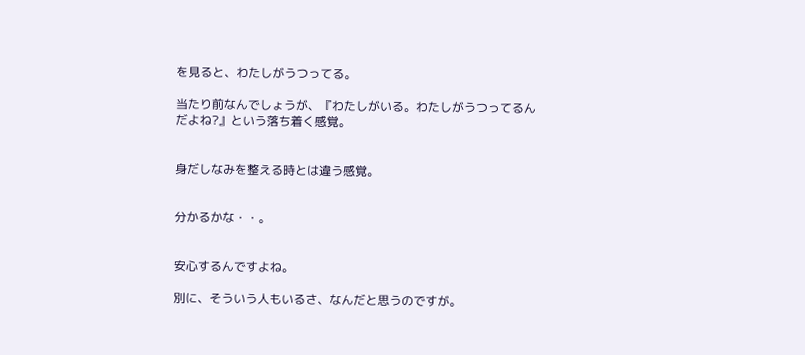を見ると、わたしがうつってる。

当たり前なんでしょうが、『わたしがいる。わたしがうつってるんだよね?』という落ち着く感覚。


身だしなみを整える時とは違う感覚。


分かるかな・・。


安心するんですよね。

別に、そういう人もいるさ、なんだと思うのですが。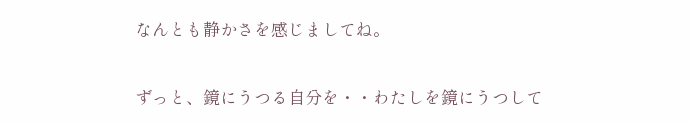なんとも静かさを感じましてね。

ずっと、鏡にうつる自分を・・わたしを鏡にうつして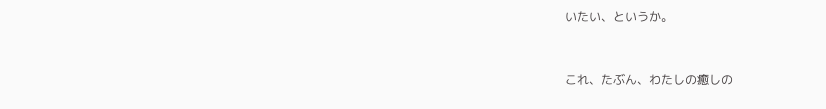いたい、というか。


これ、たぶん、わたしの癒しの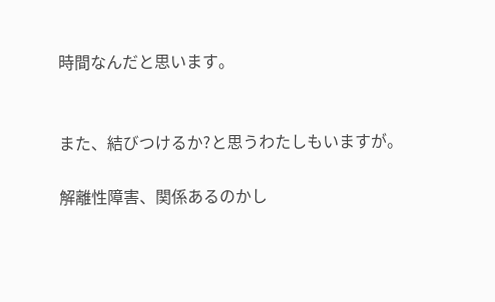時間なんだと思います。


また、結びつけるか?と思うわたしもいますが。

解離性障害、関係あるのかし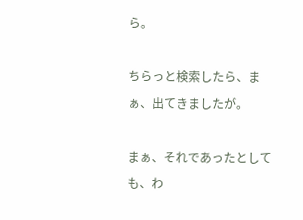ら。

ちらっと検索したら、まぁ、出てきましたが。

まぁ、それであったとしても、わ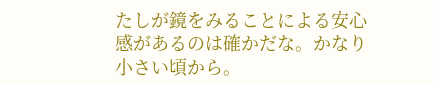たしが鏡をみることによる安心感があるのは確かだな。かなり小さい頃から。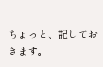ちょっと、記しておきます。